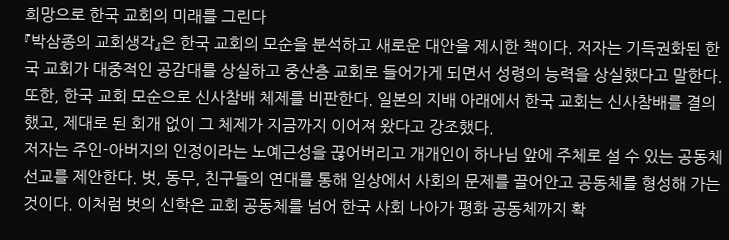희망으로 한국 교회의 미래를 그린다
『박삼종의 교회생각』은 한국 교회의 모순을 분석하고 새로운 대안을 제시한 책이다. 저자는 기득권화된 한국 교회가 대중적인 공감대를 상실하고 중산층 교회로 들어가게 되면서 성령의 능력을 상실했다고 말한다. 또한, 한국 교회 모순으로 신사참배 체제를 비판한다. 일본의 지배 아래에서 한국 교회는 신사참배를 결의했고, 제대로 된 회개 없이 그 체제가 지금까지 이어져 왔다고 강조했다.
저자는 주인-아버지의 인정이라는 노예근성을 끊어버리고 개개인이 하나님 앞에 주체로 설 수 있는 공동체 선교를 제안한다. 벗, 동무, 친구들의 연대를 통해 일상에서 사회의 문제를 끌어안고 공동체를 형성해 가는 것이다. 이처럼 벗의 신학은 교회 공동체를 넘어 한국 사회 나아가 평화 공동체까지 확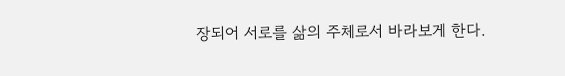장되어 서로를 삶의 주체로서 바라보게 한다.